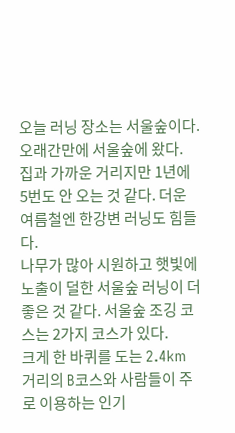오늘 러닝 장소는 서울숲이다. 오래간만에 서울숲에 왔다.
집과 가까운 거리지만 1년에 5번도 안 오는 것 같다. 더운 여름철엔 한강변 러닝도 힘들다.
나무가 많아 시원하고 햇빛에 노출이 덜한 서울숲 러닝이 더 좋은 것 같다. 서울숲 조깅 코스는 2가지 코스가 있다.
크게 한 바퀴를 도는 2.4km 거리의 B코스와 사람들이 주로 이용하는 인기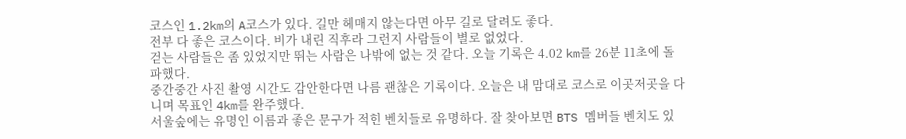코스인 1.2km의 A코스가 있다. 길만 헤매지 않는다면 아무 길로 달려도 좋다.
전부 다 좋은 코스이다. 비가 내린 직후라 그런지 사람들이 별로 없었다.
걷는 사람들은 좀 있었지만 뛰는 사람은 나밖에 없는 것 같다. 오늘 기록은 4.02 km를 26분 11초에 돌파했다.
중간중간 사진 촬영 시간도 감안한다면 나름 괜찮은 기록이다. 오늘은 내 맘대로 코스로 이곳저곳을 다니며 목표인 4km를 완주했다.
서울숲에는 유명인 이름과 좋은 문구가 적힌 벤치들로 유명하다. 잘 찾아보면 BTS 멤버들 벤치도 있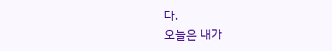다.
오늘은 내가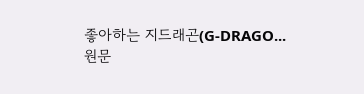좋아하는 지드래곤(G-DRAGO...
원문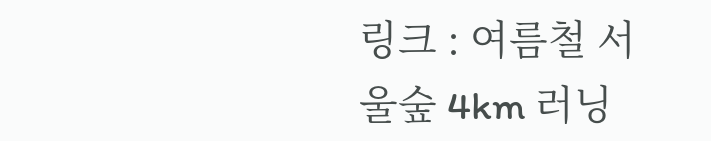링크 : 여름철 서울숲 4km 러닝